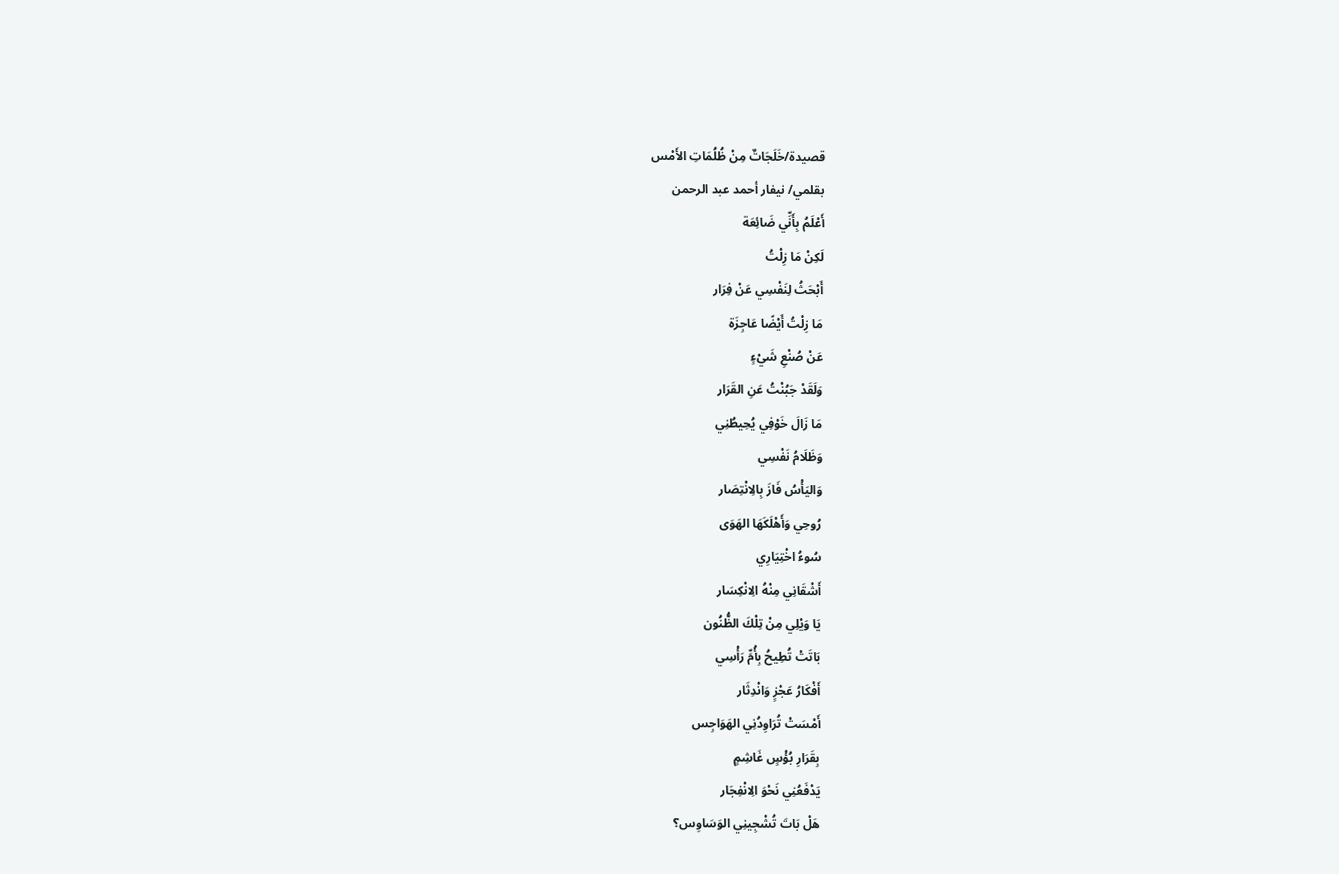قصيدة/خَلَجَاتٌ مِنْ ظُلُمَاتِ الأَمْس
بقلمي/ نيفار أحمد عبد الرحمن
أَعْلَمُ بِأَنِّي ضَائِعَة
لَكِنْ مَا زِلْتُ
أَبْحَثُ لِنَفْسِي عَنْ فِرَار
مَا زِلْتُ أَيْضًا عَاجِزَة
عَنْ صُنْعِ شَيْءٍ
وَلَقَدْ جَبُنْتُ عَنِ القَرَار
مَا زَالَ خَوْفِي يُحِيطُنِي
وَظَلَامُ نَفْسِي
وَاليَأْسُ فَازَ بِالِانْتِصَار
رُوحِي وَأَهْلَكَهَا الهَوَى
سُوءُ اخْتِيَارِي
أَشْقَانِي مِنْهُ الِانْكِسَار
يَا وَيْلِي مِنْ تِلْكَ الظُّنُون
بَاتَتْ تُطِيحُ بِأُمِّ رَأْسِي
أَفْكَارُ عَجْزٍ وَانْدِثَار
أَمْسَتْ تُرَاوِدُنِي الهَوَاجِس
بِقَرَارِ بُؤْسٍ غَاشِمٍ
يَدْفَعُنِي نَحْوَ الِانْفِجَار
هَلْ بَاتَ تُشْجِينِي الوَسَاوِس؟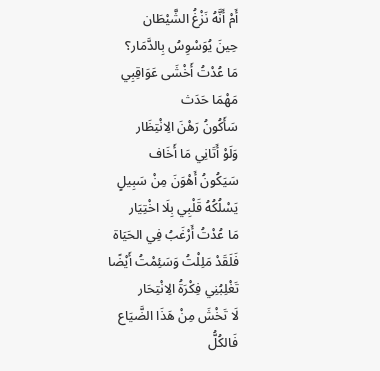أَمْ أَنَّهُ نَزْغُ الشَّيْطَان
حِينَ يُوَسْوِسُ بِالدَّمَار؟
مَا عُدْتُ أَخْشَى عَوَاقِبِي
مَهْمَا حَدَث
سَأَكُونُ رَهْنَ الِانْتِظَار
وَلَوْ أَتَانِي مَا أَخَاف
سَيَكُونُ أَهْوَنَ مِنْ سَبِيلٍ
يَسْلُكُهُ قَلْبِي بِلَا اخْتِيَار
مَا عُدْتُ أَرْغَبُ فِي الحَيَاة
فَلَقَدْ مَلِلْتُ وَسَئِمْتُ أَيْضًا
تَغْلِبُنِي فِكْرَةُ الِانْتِحَار
لَا تَخْشَ مِنْ هَذَا الضَّيَاع
فَالكُلُّ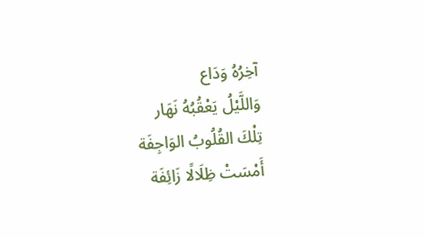آخِرُهُ وَدَاع
وَاللَّيْلُ يَعْقُبُهُ نَهَار
تِلْكَ القُلُوبُ الوَاجِفَة
أَمْسَتْ ظِلَالًا زَائِفَة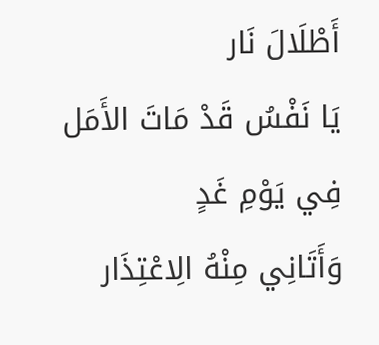أَطْلَالَ نَار
يَا نَفْسُ قَدْ مَاتَ الأَمَل
فِي يَوْمِ غَدٍ
وَأَتَانِي مِنْهُ الِاعْتِذَار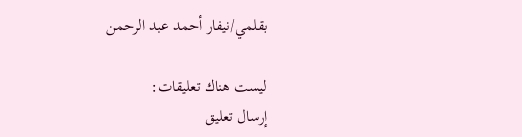بقلمي/نيفار أحمد عبد الرحمن

ليست هناك تعليقات:
إرسال تعليق